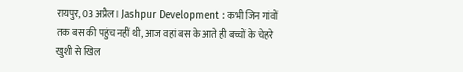रायपुर, 03 अप्रैल। Jashpur Development : कभी जिन गांवों तक बस की पहुंच नहीं थी, आज वहां बस के आते ही बच्चों के चेहरे खुशी से खिल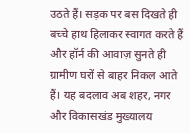उठते हैं। सड़क पर बस दिखते ही बच्चे हाथ हिलाकर स्वागत करते हैं और हॉर्न की आवाज़ सुनते ही ग्रामीण घरों से बाहर निकल आते हैं। यह बदलाव अब शहर, नगर और विकासखंड मुख्यालय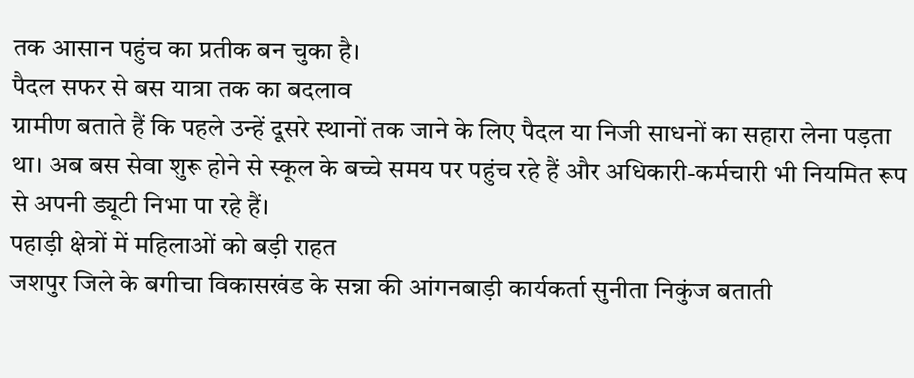तक आसान पहुंच का प्रतीक बन चुका है।
पैदल सफर से बस यात्रा तक का बदलाव
ग्रामीण बताते हैं कि पहले उन्हें दूसरे स्थानों तक जाने के लिए पैदल या निजी साधनों का सहारा लेना पड़ता था। अब बस सेवा शुरू होने से स्कूल के बच्चे समय पर पहुंच रहे हैं और अधिकारी-कर्मचारी भी नियमित रूप से अपनी ड्यूटी निभा पा रहे हैं।
पहाड़ी क्षेत्रों में महिलाओं को बड़ी राहत
जशपुर जिले के बगीचा विकासखंड के सन्ना की आंगनबाड़ी कार्यकर्ता सुनीता निकुंज बताती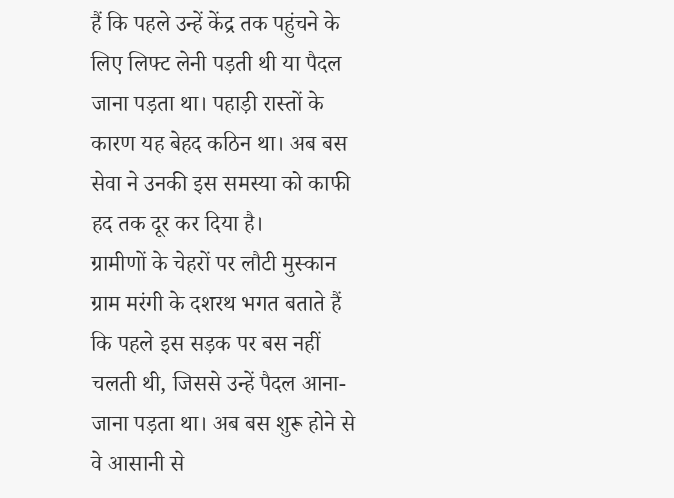हैं कि पहले उन्हें केंद्र तक पहुंचने के लिए लिफ्ट लेनी पड़ती थी या पैदल जाना पड़ता था। पहाड़ी रास्तों के कारण यह बेहद कठिन था। अब बस सेवा ने उनकी इस समस्या को काफी हद तक दूर कर दिया है।
ग्रामीणों के चेहरों पर लौटी मुस्कान
ग्राम मरंगी के दशरथ भगत बताते हैं कि पहले इस सड़क पर बस नहीं चलती थी, जिससे उन्हें पैदल आना-जाना पड़ता था। अब बस शुरू होने से वे आसानी से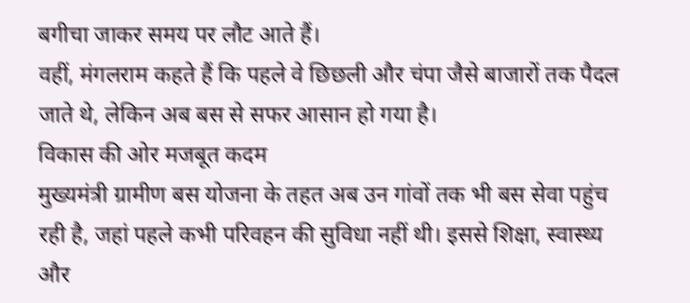बगीचा जाकर समय पर लौट आते हैं।
वहीं, मंगलराम कहते हैं कि पहले वे छिछली और चंपा जैसे बाजारों तक पैदल जाते थे, लेकिन अब बस से सफर आसान हो गया है।
विकास की ओर मजबूत कदम
मुख्यमंत्री ग्रामीण बस योजना के तहत अब उन गांवों तक भी बस सेवा पहुंच रही है, जहां पहले कभी परिवहन की सुविधा नहीं थी। इससे शिक्षा, स्वास्थ्य और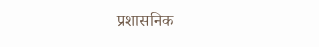प्रशासनिक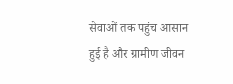सेवाओं तक पहुंच आसान हुई है और ग्रामीण जीवन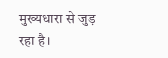मुख्यधारा से जुड़ रहा है।